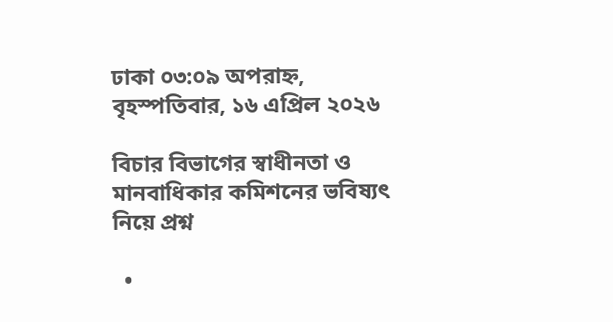ঢাকা ০৩:০৯ অপরাহ্ন, বৃহস্পতিবার, ১৬ এপ্রিল ২০২৬

বিচার বিভাগের স্বাধীনতা ও মানবাধিকার কমিশনের ভবিষ্যৎ নিয়ে প্রশ্ন

  •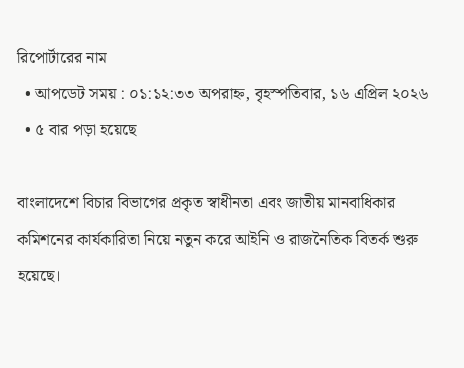রিপোর্টারের নাম
  • আপডেট সময় : ০১:১২:৩৩ অপরাহ্ন, বৃহস্পতিবার, ১৬ এপ্রিল ২০২৬
  • ৫ বার পড়া হয়েছে

বাংলাদেশে বিচার বিভাগের প্রকৃত স্বাধীনতা এবং জাতীয় মানবাধিকার কমিশনের কার্যকারিতা নিয়ে নতুন করে আইনি ও রাজনৈতিক বিতর্ক শুরু হয়েছে।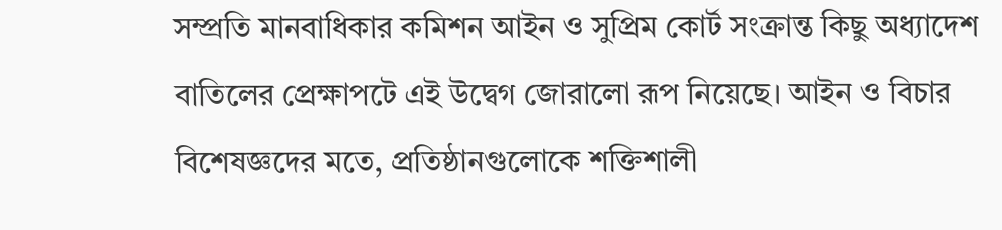সম্প্রতি মানবাধিকার কমিশন আইন ও সুপ্রিম কোর্ট সংক্রান্ত কিছু অধ্যাদেশ বাতিলের প্রেক্ষাপটে এই উদ্বেগ জোরালো রূপ নিয়েছে। আইন ও বিচার বিশেষজ্ঞদের মতে, প্রতিষ্ঠানগুলোকে শক্তিশালী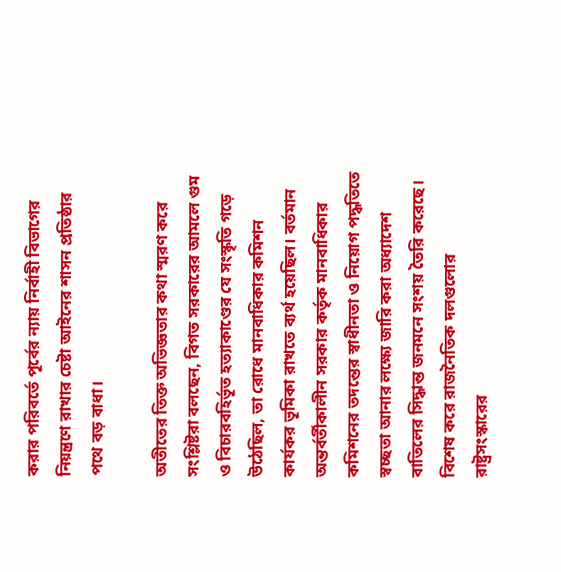করার পরিবর্তে পূর্বের ন্যায় নির্বাহী বিভাগের নিয়ন্ত্রণে রাখার চেষ্টা আইনের শাসন প্রতিষ্ঠার পথে বড় বাধা।

অতীতের তিক্ত অভিজ্ঞতার কথা স্মরণ করে সংশ্লিষ্টরা বলছেন, বিগত সরকারের আমলে গুম ও বিচারবহির্ভূত হত্যাকাণ্ডের যে সংস্কৃতি গড়ে উঠেছিল, তা রোধে মানবাধিকার কমিশন কার্যকর ভূমিকা রাখতে ব্যর্থ হয়েছিল। বর্তমান অন্তর্বর্তীকালীন সরকার কর্তৃক মানবাধিকার কমিশনের তদন্তের স্বাধীনতা ও নিয়োগ পদ্ধতিতে স্বচ্ছতা আনার লক্ষ্যে জারি করা অধ্যাদেশ বাতিলের সিদ্ধান্ত জনমনে সংশয় তৈরি করেছে। বিশেষ করে রাজনৈতিক দলগুলোর রাষ্ট্রসংস্কারের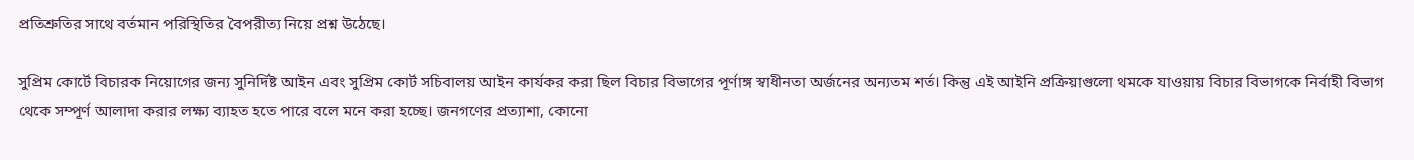প্রতিশ্রুতির সাথে বর্তমান পরিস্থিতির বৈপরীত্য নিয়ে প্রশ্ন উঠেছে।

সুপ্রিম কোর্টে বিচারক নিয়োগের জন্য সুনির্দিষ্ট আইন এবং সুপ্রিম কোর্ট সচিবালয় আইন কার্যকর করা ছিল বিচার বিভাগের পূর্ণাঙ্গ স্বাধীনতা অর্জনের অন্যতম শর্ত। কিন্তু এই আইনি প্রক্রিয়াগুলো থমকে যাওয়ায় বিচার বিভাগকে নির্বাহী বিভাগ থেকে সম্পূর্ণ আলাদা করার লক্ষ্য ব্যাহত হতে পারে বলে মনে করা হচ্ছে। জনগণের প্রত্যাশা, কোনো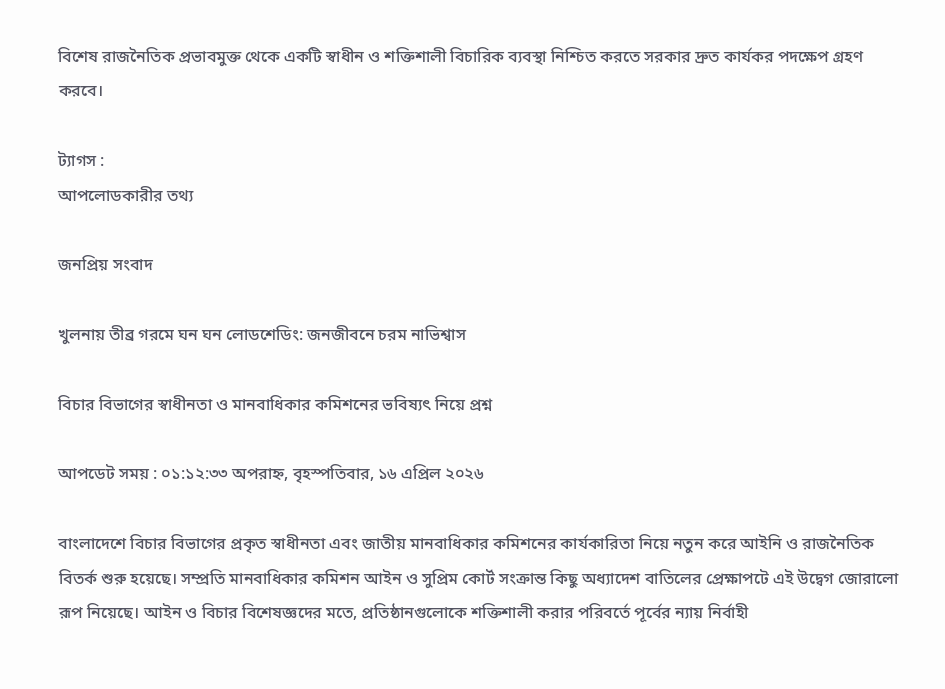বিশেষ রাজনৈতিক প্রভাবমুক্ত থেকে একটি স্বাধীন ও শক্তিশালী বিচারিক ব্যবস্থা নিশ্চিত করতে সরকার দ্রুত কার্যকর পদক্ষেপ গ্রহণ করবে।

ট্যাগস :
আপলোডকারীর তথ্য

জনপ্রিয় সংবাদ

খুলনায় তীব্র গরমে ঘন ঘন লোডশেডিং: জনজীবনে চরম নাভিশ্বাস

বিচার বিভাগের স্বাধীনতা ও মানবাধিকার কমিশনের ভবিষ্যৎ নিয়ে প্রশ্ন

আপডেট সময় : ০১:১২:৩৩ অপরাহ্ন, বৃহস্পতিবার, ১৬ এপ্রিল ২০২৬

বাংলাদেশে বিচার বিভাগের প্রকৃত স্বাধীনতা এবং জাতীয় মানবাধিকার কমিশনের কার্যকারিতা নিয়ে নতুন করে আইনি ও রাজনৈতিক বিতর্ক শুরু হয়েছে। সম্প্রতি মানবাধিকার কমিশন আইন ও সুপ্রিম কোর্ট সংক্রান্ত কিছু অধ্যাদেশ বাতিলের প্রেক্ষাপটে এই উদ্বেগ জোরালো রূপ নিয়েছে। আইন ও বিচার বিশেষজ্ঞদের মতে, প্রতিষ্ঠানগুলোকে শক্তিশালী করার পরিবর্তে পূর্বের ন্যায় নির্বাহী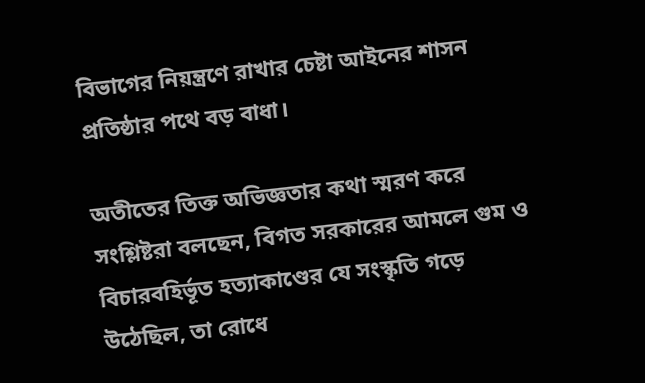বিভাগের নিয়ন্ত্রণে রাখার চেষ্টা আইনের শাসন প্রতিষ্ঠার পথে বড় বাধা।

অতীতের তিক্ত অভিজ্ঞতার কথা স্মরণ করে সংশ্লিষ্টরা বলছেন, বিগত সরকারের আমলে গুম ও বিচারবহির্ভূত হত্যাকাণ্ডের যে সংস্কৃতি গড়ে উঠেছিল, তা রোধে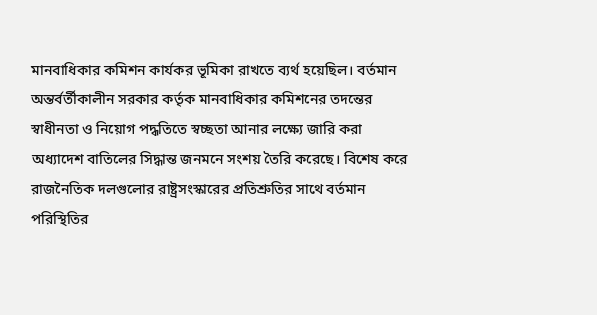মানবাধিকার কমিশন কার্যকর ভূমিকা রাখতে ব্যর্থ হয়েছিল। বর্তমান অন্তর্বর্তীকালীন সরকার কর্তৃক মানবাধিকার কমিশনের তদন্তের স্বাধীনতা ও নিয়োগ পদ্ধতিতে স্বচ্ছতা আনার লক্ষ্যে জারি করা অধ্যাদেশ বাতিলের সিদ্ধান্ত জনমনে সংশয় তৈরি করেছে। বিশেষ করে রাজনৈতিক দলগুলোর রাষ্ট্রসংস্কারের প্রতিশ্রুতির সাথে বর্তমান পরিস্থিতির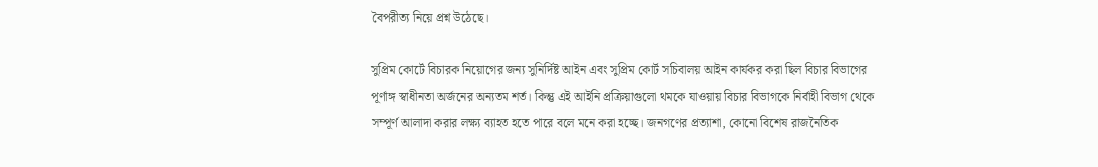বৈপরীত্য নিয়ে প্রশ্ন উঠেছে।

সুপ্রিম কোর্টে বিচারক নিয়োগের জন্য সুনির্দিষ্ট আইন এবং সুপ্রিম কোর্ট সচিবালয় আইন কার্যকর করা ছিল বিচার বিভাগের পূর্ণাঙ্গ স্বাধীনতা অর্জনের অন্যতম শর্ত। কিন্তু এই আইনি প্রক্রিয়াগুলো থমকে যাওয়ায় বিচার বিভাগকে নির্বাহী বিভাগ থেকে সম্পূর্ণ আলাদা করার লক্ষ্য ব্যাহত হতে পারে বলে মনে করা হচ্ছে। জনগণের প্রত্যাশা, কোনো বিশেষ রাজনৈতিক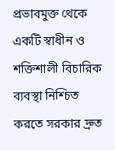প্রভাবমুক্ত থেকে একটি স্বাধীন ও শক্তিশালী বিচারিক ব্যবস্থা নিশ্চিত করতে সরকার দ্রুত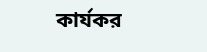কার্যকর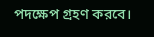পদক্ষেপ গ্রহণ করবে।